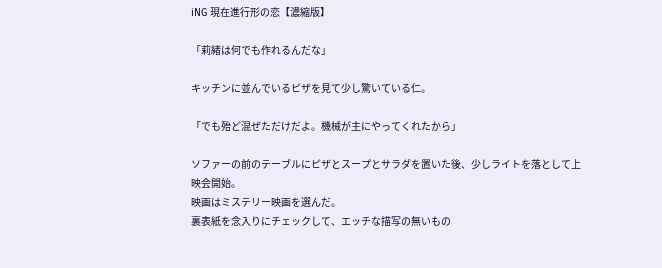iNG 現在進行形の恋【濃縮版】

「莉緒は何でも作れるんだな」

キッチンに並んでいるピザを見て少し驚いている仁。

「でも殆ど混ぜただけだよ。機械が主にやってくれたから」

ソファーの前のテーブルにピザとスープとサラダを置いた後、少しライトを落として上映会開始。
映画はミステリー映画を選んだ。
裏表紙を念入りにチェックして、エッチな描写の無いもの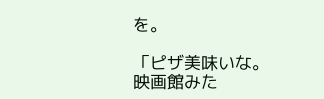を。

「ピザ美味いな。映画館みた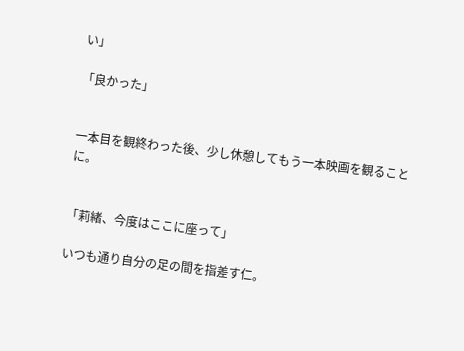い」

「良かった」


一本目を観終わった後、少し休憩してもう一本映画を観ることに。


「莉緒、今度はここに座って」

いつも通り自分の足の間を指差す仁。